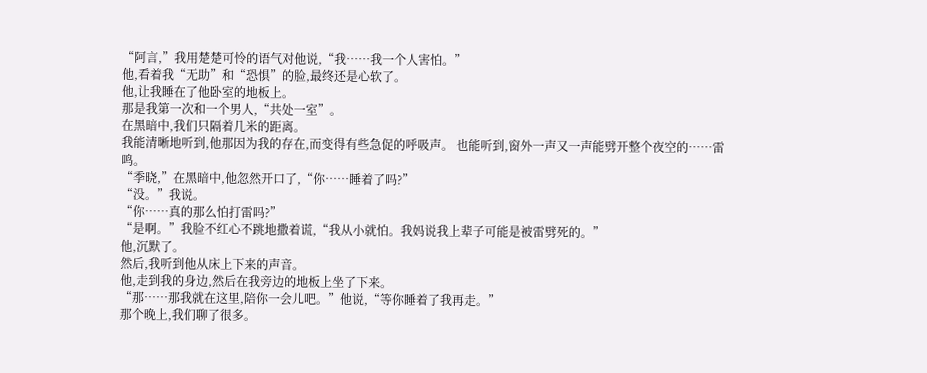“阿言,”我用楚楚可怜的语气对他说,“我……我一个人害怕。”
他,看着我“无助”和“恐惧”的脸,最终还是心软了。
他,让我睡在了他卧室的地板上。
那是我第一次和一个男人,“共处一室”。
在黑暗中,我们只隔着几米的距离。
我能清晰地听到,他那因为我的存在,而变得有些急促的呼吸声。 也能听到,窗外一声又一声能劈开整个夜空的……雷鸣。
“季晓,”在黑暗中,他忽然开口了,“你……睡着了吗?”
“没。”我说。
“你……真的那么怕打雷吗?”
“是啊。”我脸不红心不跳地撒着谎,“我从小就怕。我妈说我上辈子可能是被雷劈死的。”
他,沉默了。
然后,我听到他从床上下来的声音。
他,走到我的身边,然后在我旁边的地板上坐了下来。
“那……那我就在这里,陪你一会儿吧。”他说,“等你睡着了我再走。”
那个晚上,我们聊了很多。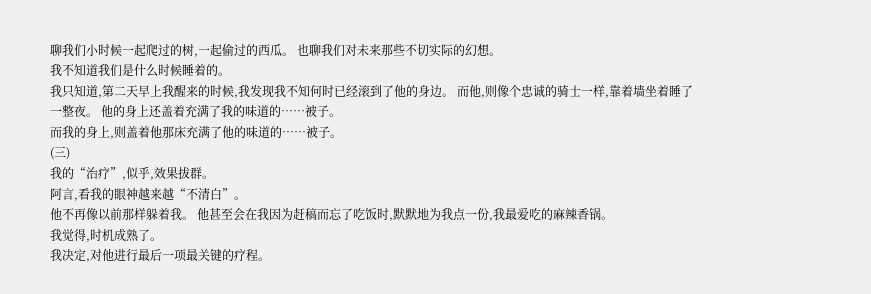聊我们小时候一起爬过的树,一起偷过的西瓜。 也聊我们对未来那些不切实际的幻想。
我不知道我们是什么时候睡着的。
我只知道,第二天早上我醒来的时候,我发现我不知何时已经滚到了他的身边。 而他,则像个忠诚的骑士一样,靠着墙坐着睡了一整夜。 他的身上还盖着充满了我的味道的……被子。
而我的身上,则盖着他那床充满了他的味道的……被子。
(三)
我的“治疗”,似乎,效果拔群。
阿言,看我的眼神越来越“不清白”。
他不再像以前那样躲着我。 他甚至会在我因为赶稿而忘了吃饭时,默默地为我点一份,我最爱吃的麻辣香锅。
我觉得,时机成熟了。
我决定,对他进行最后一项最关键的疗程。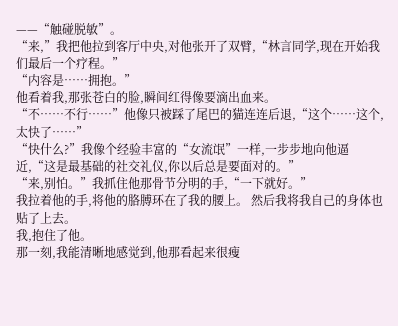——“触碰脱敏”。
“来,”我把他拉到客厅中央,对他张开了双臂,“林言同学,现在开始我们最后一个疗程。”
“内容是……拥抱。”
他看着我,那张苍白的脸,瞬间红得像要滴出血来。
“不……不行……”他像只被踩了尾巴的猫连连后退,“这个……这个,太快了……”
“快什么?”我像个经验丰富的“女流氓”一样,一步步地向他逼近,“这是最基础的社交礼仪,你以后总是要面对的。”
“来,别怕。”我抓住他那骨节分明的手,“一下就好。”
我拉着他的手,将他的胳膊环在了我的腰上。 然后我将我自己的身体也贴了上去。
我,抱住了他。
那一刻,我能清晰地感觉到,他那看起来很瘦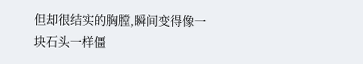但却很结实的胸膛,瞬间变得像一块石头一样僵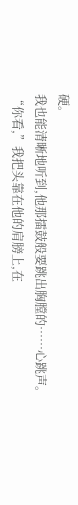硬。
我也能清晰地听到,他那擂鼓般要跳出胸膛的……心跳声。
“你看,”我把头靠在他的肩膀上,在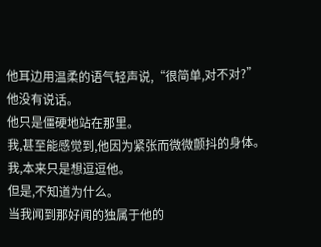他耳边用温柔的语气轻声说,“很简单,对不对?”
他没有说话。
他只是僵硬地站在那里。
我,甚至能感觉到,他因为紧张而微微颤抖的身体。
我,本来只是想逗逗他。
但是,不知道为什么。
当我闻到那好闻的独属于他的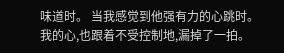味道时。 当我感觉到他强有力的心跳时。
我的心,也跟着不受控制地,漏掉了一拍。